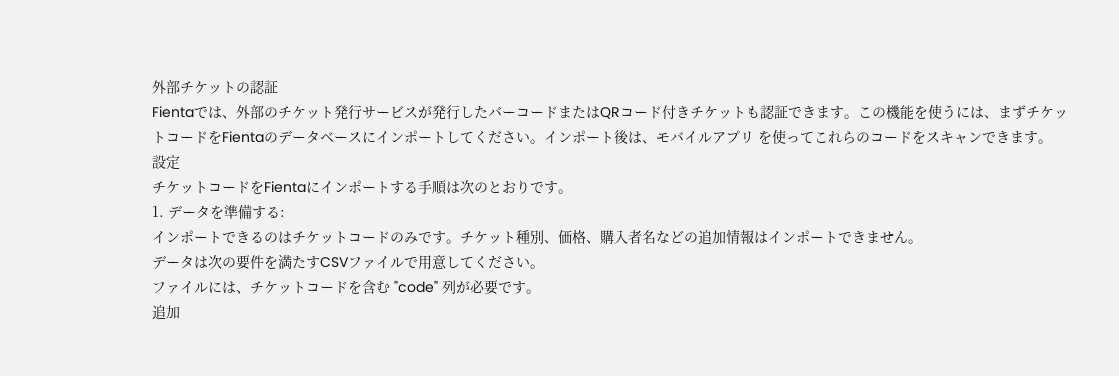外部チケットの認証
Fientaでは、外部のチケット発行サービスが発行したバーコードまたはQRコード付きチケットも認証できます。この機能を使うには、まずチケットコードをFientaのデータベースにインポートしてください。インポート後は、モバイルアプリ を使ってこれらのコードをスキャンできます。
設定
チケットコードをFientaにインポートする手順は次のとおりです。
1. データを準備する:
インポートできるのはチケットコードのみです。チケット種別、価格、購入者名などの追加情報はインポートできません。
データは次の要件を満たすCSVファイルで用意してください。
ファイルには、チケットコードを含む "code" 列が必要です。
追加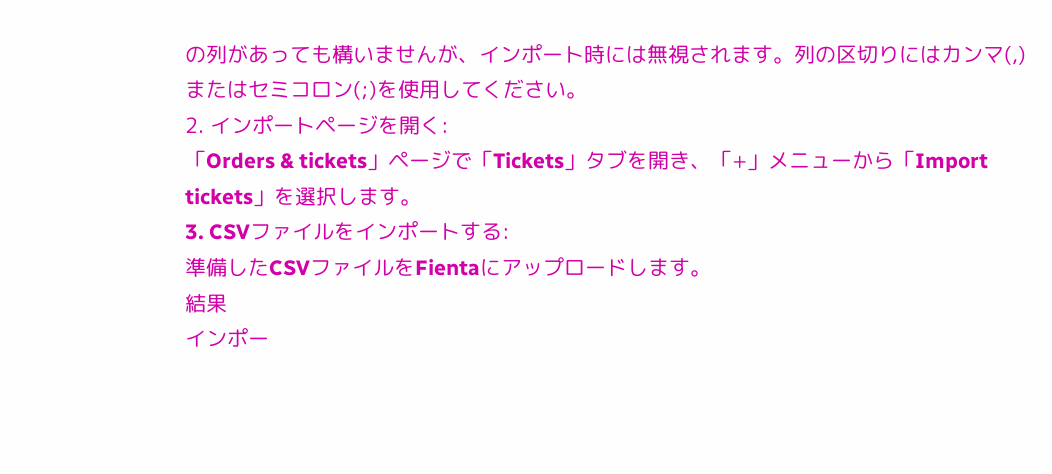の列があっても構いませんが、インポート時には無視されます。列の区切りにはカンマ(,)またはセミコロン(;)を使用してください。
2. インポートページを開く:
「Orders & tickets」ページで「Tickets」タブを開き、「+」メニューから「Import tickets」を選択します。
3. CSVファイルをインポートする:
準備したCSVファイルをFientaにアップロードします。
結果
インポー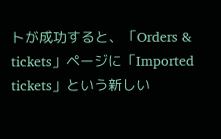トが成功すると、「Orders & tickets」ページに「Imported tickets」という新しい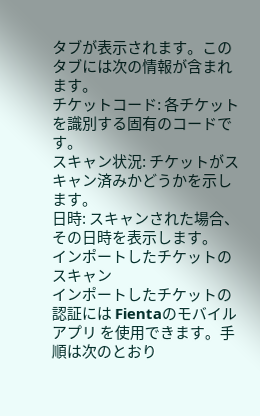タブが表示されます。このタブには次の情報が含まれます。
チケットコード: 各チケットを識別する固有のコードです。
スキャン状況: チケットがスキャン済みかどうかを示します。
日時: スキャンされた場合、その日時を表示します。
インポートしたチケットのスキャン
インポートしたチケットの認証には Fientaのモバイルアプリ を使用できます。手順は次のとおり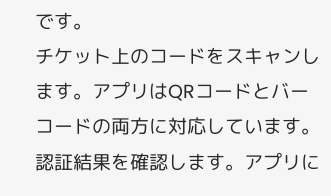です。
チケット上のコードをスキャンします。アプリはQRコードとバーコードの両方に対応しています。
認証結果を確認します。アプリに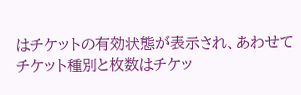はチケットの有効状態が表示され、あわせてチケット種別と枚数はチケッ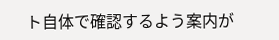ト自体で確認するよう案内が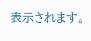表示されます。